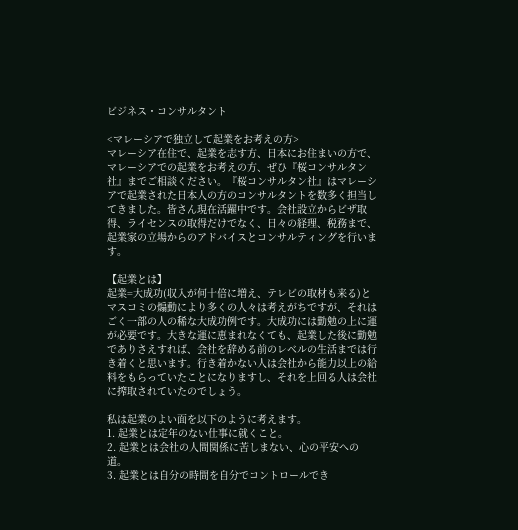ビジネス・コンサルタント

<マレーシアで独立して起業をお考えの方>
マレーシア在住で、起業を志す方、日本にお住まいの方で、マレーシアでの起業をお考えの方、ぜひ『桜コンサルタン社』までご相談ください。『桜コンサルタン社』はマレーシアで起業された日本人の方のコンサルタントを数多く担当してきました。皆さん現在活躍中です。会社設立からビザ取得、ライセンスの取得だけでなく、日々の経理、税務まで、起業家の立場からのアドバイスとコンサルティングを行います。

【起業とは】
起業=大成功(収入が何十倍に増え、テレビの取材も来る)とマスコミの煽動により多くの人々は考えがちですが、それはごく一部の人の稀な大成功例です。大成功には勤勉の上に運が必要です。大きな運に恵まれなくても、起業した後に勤勉でありさえすれば、会社を辞める前のレベルの生活までは行き着くと思います。行き着かない人は会社から能力以上の給料をもらっていたことになりますし、それを上回る人は会社に搾取されていたのでしょう。

私は起業のよい面を以下のように考えます。
1. 起業とは定年のない仕事に就くこと。
2. 起業とは会社の人間関係に苦しまない、心の平安への道。
3. 起業とは自分の時間を自分でコントロールでき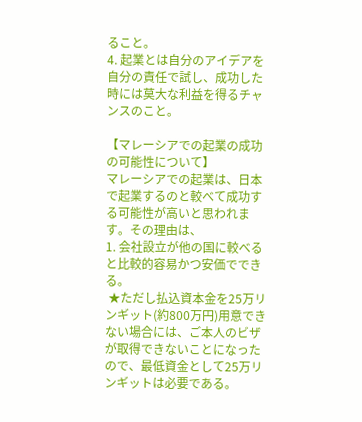ること。
4. 起業とは自分のアイデアを自分の責任で試し、成功した時には莫大な利益を得るチャンスのこと。

【マレーシアでの起業の成功の可能性について】
マレーシアでの起業は、日本で起業するのと較べて成功する可能性が高いと思われます。その理由は、
1. 会社設立が他の国に較べると比較的容易かつ安価でできる。
 ★ただし払込資本金を25万リンギット(約800万円)用意できない場合には、ご本人のビザが取得できないことになったので、最低資金として25万リンギットは必要である。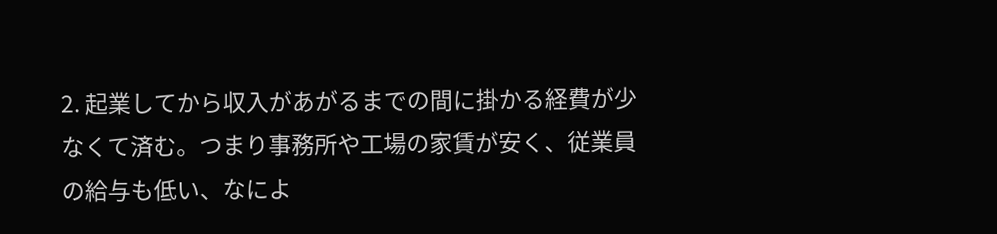2. 起業してから収入があがるまでの間に掛かる経費が少なくて済む。つまり事務所や工場の家賃が安く、従業員の給与も低い、なによ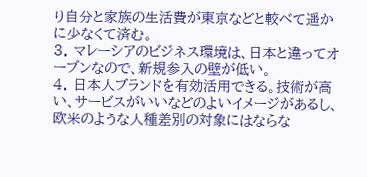り自分と家族の生活費が東京などと較べて遥かに少なくて済む。
3. マレーシアのビジネス環境は、日本と違ってオープンなので、新規参入の壁が低い。
4. 日本人ブランドを有効活用できる。技術が高い、サービスがいいなどのよいイメージがあるし、欧米のような人種差別の対象にはならな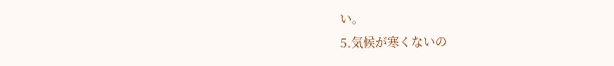い。
5.気候が寒くないの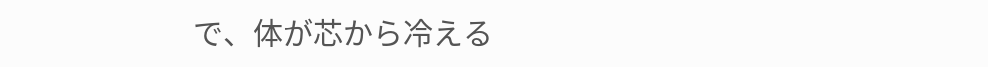で、体が芯から冷える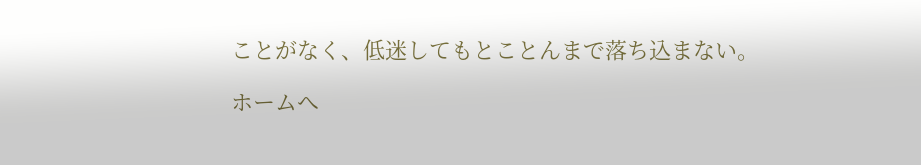ことがなく、低迷してもとことんまで落ち込まない。

ホームへ